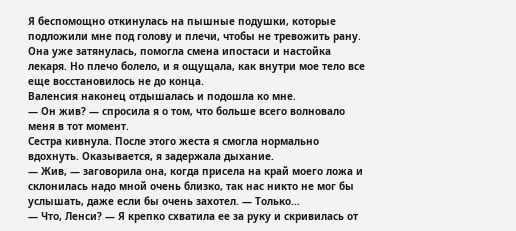Я беспомощно откинулась на пышные подушки, которые подложили мне под голову и плечи, чтобы не тревожить рану. Она уже затянулась, помогла смена ипостаси и настойка лекаря. Но плечо болело, и я ощущала, как внутри мое тело все еще восстановилось не до конца.
Валенсия наконец отдышалась и подошла ко мне.
— Он жив? — спросила я о том, что больше всего волновало меня в тот момент.
Сестра кивнула. После этого жеста я смогла нормально вдохнуть. Оказывается, я задержала дыхание.
— Жив, — заговорила она, когда присела на край моего ложа и склонилась надо мной очень близко, так нас никто не мог бы услышать, даже если бы очень захотел. — Только…
— Что, Ленси? — Я крепко схватила ее за руку и скривилась от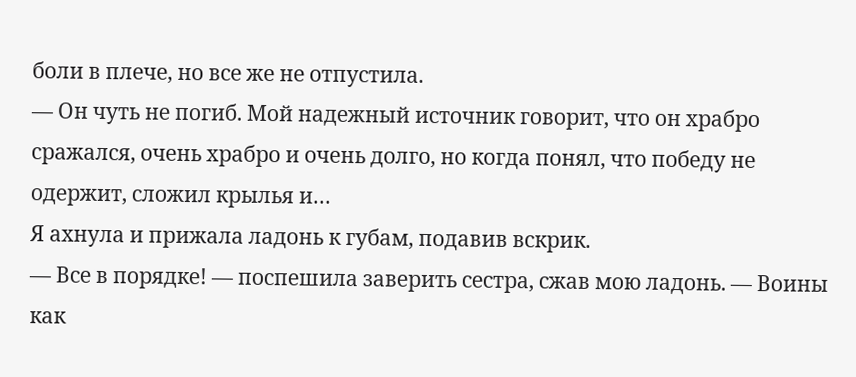боли в плече, но все же не отпустила.
— Он чуть не погиб. Мой надежный источник говорит, что он храбро сражался, очень храбро и очень долго, но когда понял, что победу не одержит, сложил крылья и…
Я ахнула и прижала ладонь к губам, подавив вскрик.
— Все в порядке! — поспешила заверить сестра, сжав мою ладонь. — Воины как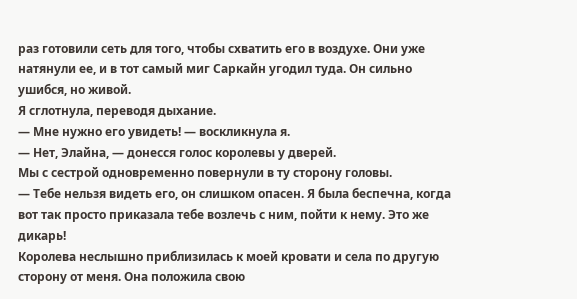раз готовили сеть для того, чтобы схватить его в воздухе. Они уже натянули ее, и в тот самый миг Саркайн угодил туда. Он сильно ушибся, но живой.
Я сглотнула, переводя дыхание.
— Мне нужно его увидеть! — воскликнула я.
— Нет, Элайна, — донесся голос королевы у дверей.
Мы с сестрой одновременно повернули в ту сторону головы.
— Тебе нельзя видеть его, он слишком опасен. Я была беспечна, когда вот так просто приказала тебе возлечь с ним, пойти к нему. Это же дикарь!
Королева неслышно приблизилась к моей кровати и села по другую сторону от меня. Она положила свою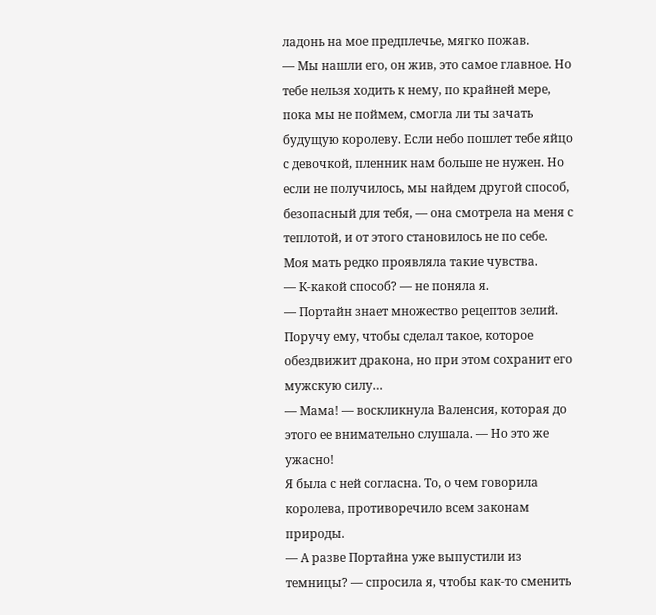ладонь на мое предплечье, мягко пожав.
— Мы нашли его, он жив, это самое главное. Но тебе нельзя ходить к нему, по крайней мере, пока мы не поймем, смогла ли ты зачать будущую королеву. Если небо пошлет тебе яйцо с девочкой, пленник нам больше не нужен. Но если не получилось, мы найдем другой способ, безопасный для тебя, — она смотрела на меня с теплотой, и от этого становилось не по себе. Моя мать редко проявляла такие чувства.
— К-какой способ? — не поняла я.
— Портайн знает множество рецептов зелий. Поручу ему, чтобы сделал такое, которое обездвижит дракона, но при этом сохранит его мужскую силу…
— Мама! — воскликнула Валенсия, которая до этого ее внимательно слушала. — Но это же ужасно!
Я была с ней согласна. То, о чем говорила королева, противоречило всем законам природы.
— А разве Портайна уже выпустили из темницы? — спросила я, чтобы как-то сменить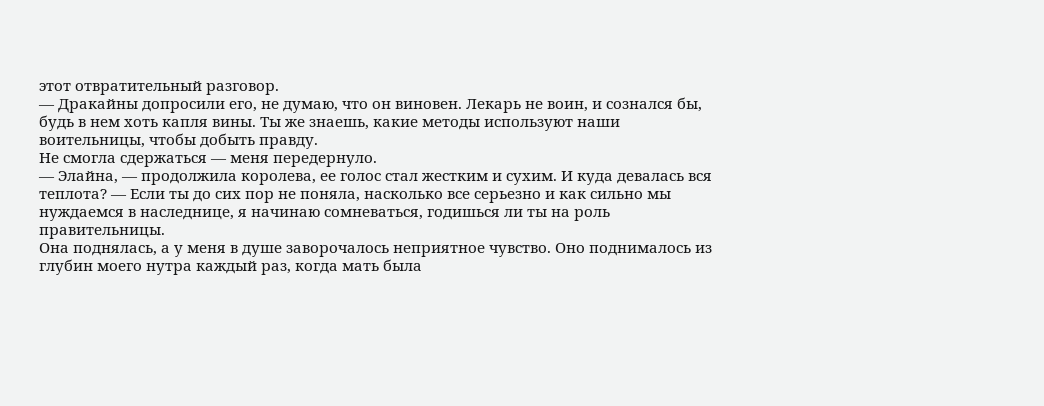этот отвратительный разговор.
— Дракайны допросили его, не думаю, что он виновен. Лекарь не воин, и сознался бы, будь в нем хоть капля вины. Ты же знаешь, какие методы используют наши воительницы, чтобы добыть правду.
Не смогла сдержаться — меня передернуло.
— Элайна, — продолжила королева, ее голос стал жестким и сухим. И куда девалась вся теплота? — Если ты до сих пор не поняла, насколько все серьезно и как сильно мы нуждаемся в наследнице, я начинаю сомневаться, годишься ли ты на роль правительницы.
Она поднялась, а у меня в душе заворочалось неприятное чувство. Оно поднималось из глубин моего нутра каждый раз, когда мать была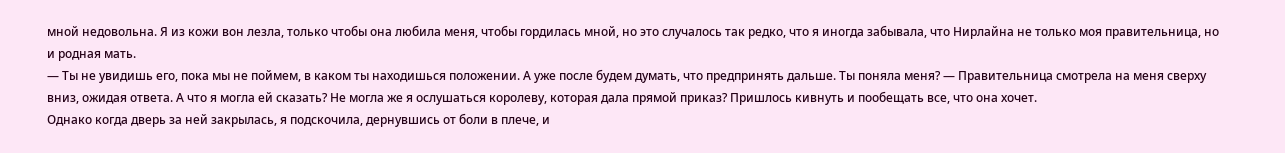мной недовольна. Я из кожи вон лезла, только чтобы она любила меня, чтобы гордилась мной, но это случалось так редко, что я иногда забывала, что Нирлайна не только моя правительница, но и родная мать.
— Ты не увидишь его, пока мы не поймем, в каком ты находишься положении. А уже после будем думать, что предпринять дальше. Ты поняла меня? — Правительница смотрела на меня сверху вниз, ожидая ответа. А что я могла ей сказать? Не могла же я ослушаться королеву, которая дала прямой приказ? Пришлось кивнуть и пообещать все, что она хочет.
Однако когда дверь за ней закрылась, я подскочила, дернувшись от боли в плече, и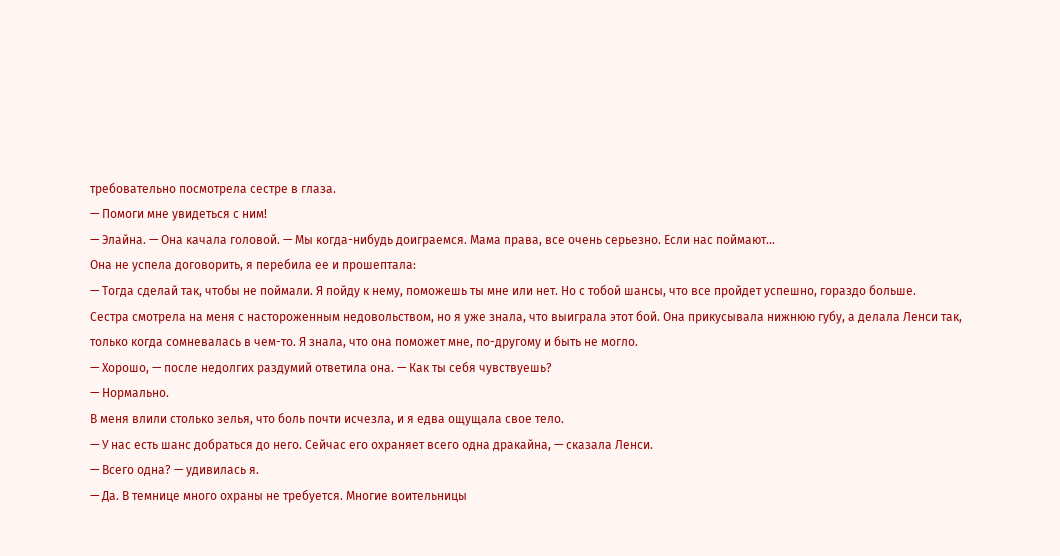требовательно посмотрела сестре в глаза.
— Помоги мне увидеться с ним!
— Элайна. — Она качала головой. — Мы когда-нибудь доиграемся. Мама права, все очень серьезно. Если нас поймают…
Она не успела договорить, я перебила ее и прошептала:
— Тогда сделай так, чтобы не поймали. Я пойду к нему, поможешь ты мне или нет. Но с тобой шансы, что все пройдет успешно, гораздо больше.
Сестра смотрела на меня с настороженным недовольством, но я уже знала, что выиграла этот бой. Она прикусывала нижнюю губу, а делала Ленси так, только когда сомневалась в чем-то. Я знала, что она поможет мне, по-другому и быть не могло.
— Хорошо, — после недолгих раздумий ответила она. — Как ты себя чувствуешь?
— Нормально.
В меня влили столько зелья, что боль почти исчезла, и я едва ощущала свое тело.
— У нас есть шанс добраться до него. Сейчас его охраняет всего одна дракайна, — сказала Ленси.
— Всего одна? — удивилась я.
— Да. В темнице много охраны не требуется. Многие воительницы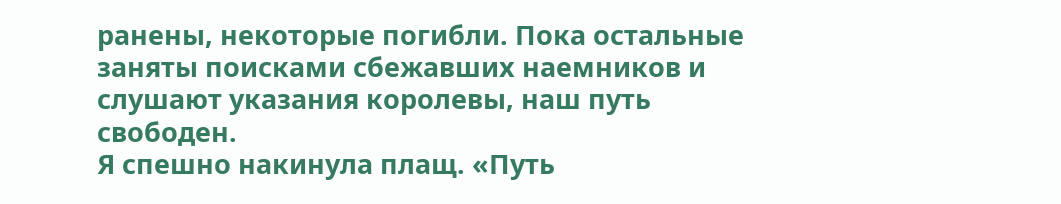ранены, некоторые погибли. Пока остальные заняты поисками сбежавших наемников и слушают указания королевы, наш путь свободен.
Я спешно накинула плащ. «Путь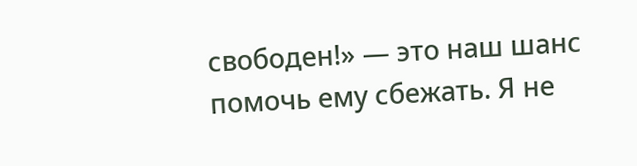свободен!» — это наш шанс помочь ему сбежать. Я не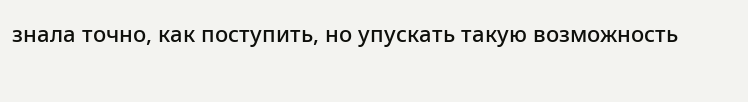знала точно, как поступить, но упускать такую возможность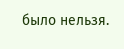было нельзя.